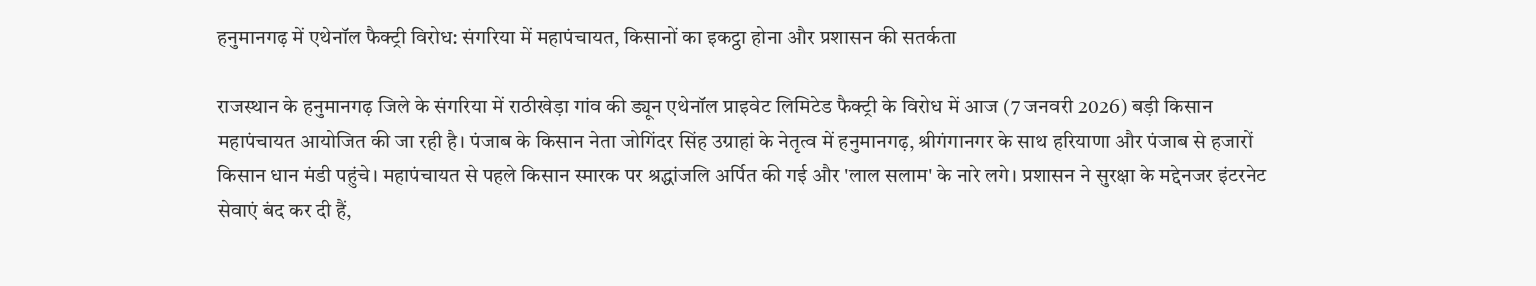हनुमानगढ़ में एथेनॉल फैक्ट्री विरोध: संगरिया में महापंचायत, किसानों का इकट्ठा होना और प्रशासन की सतर्कता

राजस्थान के हनुमानगढ़ जिले के संगरिया में राठीखेड़ा गांव की ड्यून एथेनॉल प्राइवेट लिमिटेड फैक्ट्री के विरोध में आज (7 जनवरी 2026) बड़ी किसान महापंचायत आयोजित की जा रही है। पंजाब के किसान नेता जोगिंदर सिंह उग्राहां के नेतृत्व में हनुमानगढ़, श्रीगंगानगर के साथ हरियाणा और पंजाब से हजारों किसान धान मंडी पहुंचे। महापंचायत से पहले किसान स्मारक पर श्रद्धांजलि अर्पित की गई और 'लाल सलाम' के नारे लगे। प्रशासन ने सुरक्षा के मद्देनजर इंटरनेट सेवाएं बंद कर दी हैं,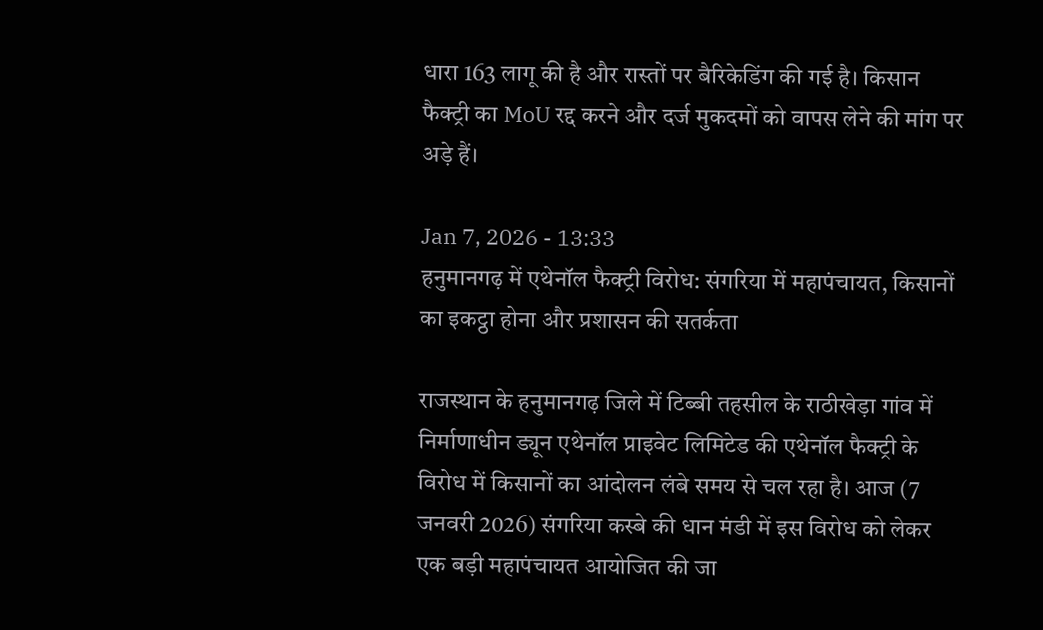धारा 163 लागू की है और रास्तों पर बैरिकेडिंग की गई है। किसान फैक्ट्री का MoU रद्द करने और दर्ज मुकदमों को वापस लेने की मांग पर अड़े हैं।

Jan 7, 2026 - 13:33
हनुमानगढ़ में एथेनॉल फैक्ट्री विरोध: संगरिया में महापंचायत, किसानों का इकट्ठा होना और प्रशासन की सतर्कता

राजस्थान के हनुमानगढ़ जिले में टिब्बी तहसील के राठीखेड़ा गांव में निर्माणाधीन ड्यून एथेनॉल प्राइवेट लिमिटेड की एथेनॉल फैक्ट्री के विरोध में किसानों का आंदोलन लंबे समय से चल रहा है। आज (7 जनवरी 2026) संगरिया कस्बे की धान मंडी में इस विरोध को लेकर एक बड़ी महापंचायत आयोजित की जा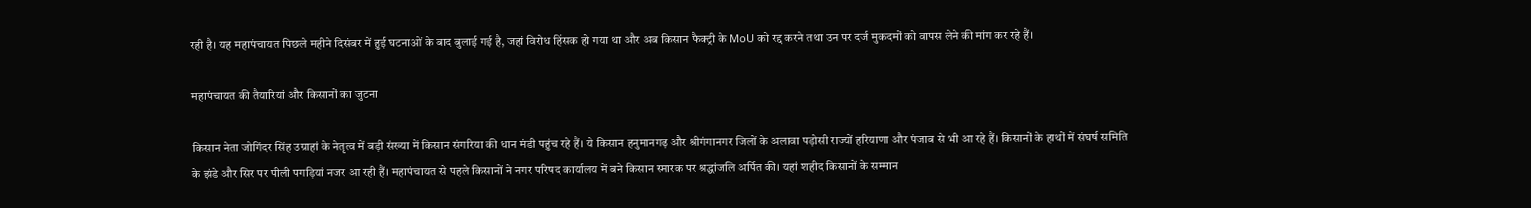रही है। यह महापंचायत पिछले महीने दिसंबर में हुई घटनाओं के बाद बुलाई गई है, जहां विरोध हिंसक हो गया था और अब किसान फैक्ट्री के MoU को रद्द करने तथा उन पर दर्ज मुकदमों को वापस लेने की मांग कर रहे हैं।

महापंचायत की तैयारियां और किसानों का जुटना

किसान नेता जोगिंदर सिंह उग्राहां के नेतृत्व में बड़ी संख्या में किसान संगरिया की धान मंडी पहुंच रहे हैं। ये किसान हनुमानगढ़ और श्रीगंगानगर जिलों के अलावा पड़ोसी राज्यों हरियाणा और पंजाब से भी आ रहे हैं। किसानों के हाथों में संघर्ष समिति के झंडे और सिर पर पीली पगड़ियां नजर आ रही हैं। महापंचायत से पहले किसानों ने नगर परिषद कार्यालय में बने किसान स्मारक पर श्रद्धांजलि अर्पित की। यहां शहीद किसानों के सम्मान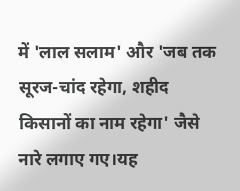में 'लाल सलाम' और 'जब तक सूरज-चांद रहेगा, शहीद किसानों का नाम रहेगा' जैसे नारे लगाए गए।यह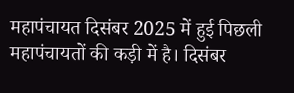महापंचायत दिसंबर 2025 में हुई पिछली महापंचायतों की कड़ी में है। दिसंबर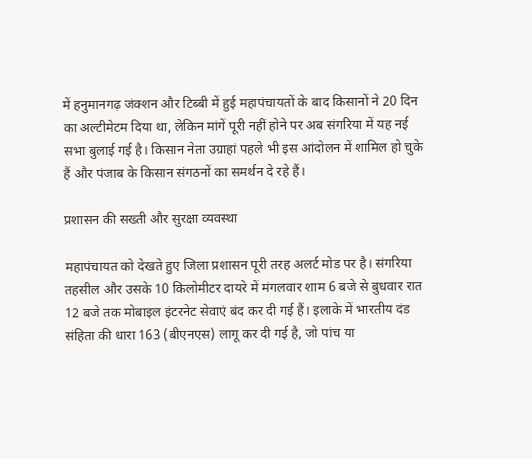में हनुमानगढ़ जंक्शन और टिब्बी में हुई महापंचायतों के बाद किसानों ने 20 दिन का अल्टीमेटम दिया था, लेकिन मांगें पूरी नहीं होने पर अब संगरिया में यह नई सभा बुलाई गई है। किसान नेता उग्राहां पहले भी इस आंदोलन में शामिल हो चुके हैं और पंजाब के किसान संगठनों का समर्थन दे रहे हैं।

प्रशासन की सख्ती और सुरक्षा व्यवस्था

महापंचायत को देखते हुए जिला प्रशासन पूरी तरह अलर्ट मोड पर है। संगरिया तहसील और उसके 10 किलोमीटर दायरे में मंगलवार शाम 6 बजे से बुधवार रात 12 बजे तक मोबाइल इंटरनेट सेवाएं बंद कर दी गई हैं। इलाके में भारतीय दंड संहिता की धारा 163 (बीएनएस) लागू कर दी गई है, जो पांच या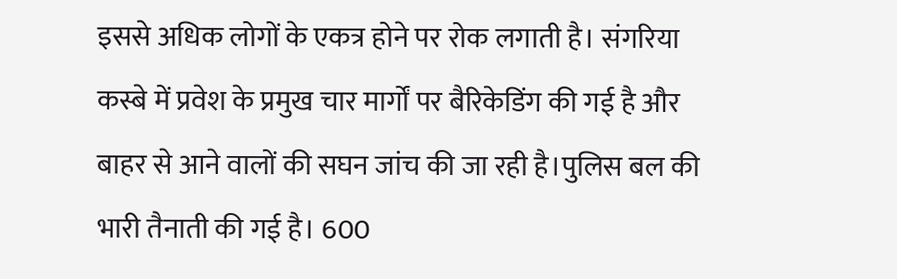इससे अधिक लोगों के एकत्र होने पर रोक लगाती है। संगरिया कस्बे में प्रवेश के प्रमुख चार मार्गों पर बैरिकेडिंग की गई है और बाहर से आने वालों की सघन जांच की जा रही है।पुलिस बल की भारी तैनाती की गई है। 600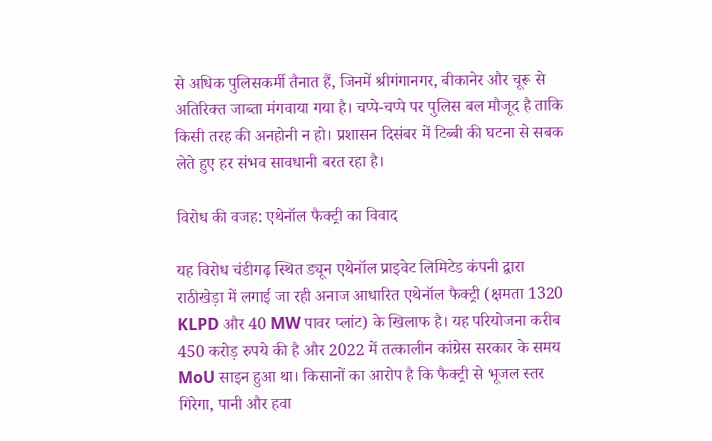से अधिक पुलिसकर्मी तैनात हैं, जिनमें श्रीगंगानगर, बीकानेर और चूरू से अतिरिक्त जाब्ता मंगवाया गया है। चप्पे-चप्पे पर पुलिस बल मौजूद है ताकि किसी तरह की अनहोनी न हो। प्रशासन दिसंबर में टिब्बी की घटना से सबक लेते हुए हर संभव सावधानी बरत रहा है।

विरोध की वजह: एथेनॉल फैक्ट्री का विवाद

यह विरोध चंडीगढ़ स्थित ड्यून एथेनॉल प्राइवेट लिमिटेड कंपनी द्वारा राठीखेड़ा में लगाई जा रही अनाज आधारित एथेनॉल फैक्ट्री (क्षमता 1320 KLPD और 40 MW पावर प्लांट) के खिलाफ है। यह परियोजना करीब 450 करोड़ रुपये की है और 2022 में तत्कालीन कांग्रेस सरकार के समय MoU साइन हुआ था। किसानों का आरोप है कि फैक्ट्री से भूजल स्तर गिरेगा, पानी और हवा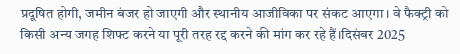प्रदूषित होगी, जमीन बंजर हो जाएगी और स्थानीय आजीविका पर संकट आएगा। वे फैक्ट्री को किसी अन्य जगह शिफ्ट करने या पूरी तरह रद्द करने की मांग कर रहे हैं।दिसंबर 2025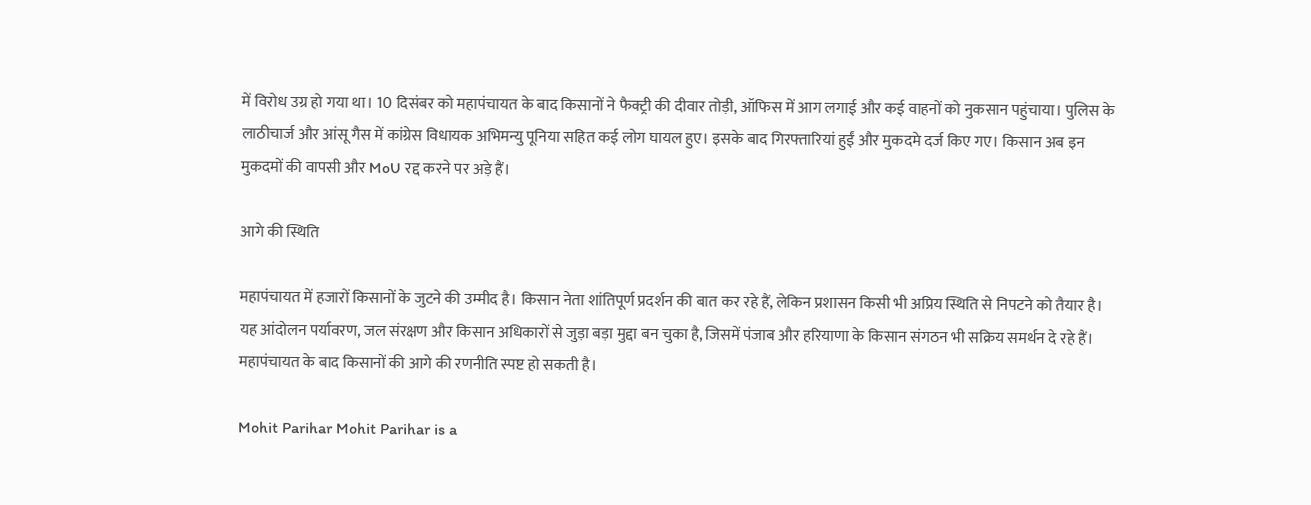में विरोध उग्र हो गया था। 10 दिसंबर को महापंचायत के बाद किसानों ने फैक्ट्री की दीवार तोड़ी, ऑफिस में आग लगाई और कई वाहनों को नुकसान पहुंचाया। पुलिस के लाठीचार्ज और आंसू गैस में कांग्रेस विधायक अभिमन्यु पूनिया सहित कई लोग घायल हुए। इसके बाद गिरफ्तारियां हुईं और मुकदमे दर्ज किए गए। किसान अब इन मुकदमों की वापसी और MoU रद्द करने पर अड़े हैं।

आगे की स्थिति

महापंचायत में हजारों किसानों के जुटने की उम्मीद है। किसान नेता शांतिपूर्ण प्रदर्शन की बात कर रहे हैं, लेकिन प्रशासन किसी भी अप्रिय स्थिति से निपटने को तैयार है। यह आंदोलन पर्यावरण, जल संरक्षण और किसान अधिकारों से जुड़ा बड़ा मुद्दा बन चुका है, जिसमें पंजाब और हरियाणा के किसान संगठन भी सक्रिय समर्थन दे रहे हैं। महापंचायत के बाद किसानों की आगे की रणनीति स्पष्ट हो सकती है।

Mohit Parihar Mohit Parihar is a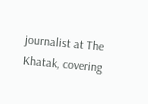journalist at The Khatak, covering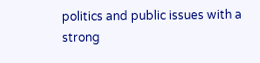politics and public issues with a strong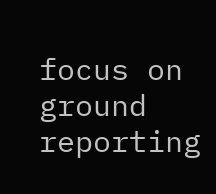focus on ground reporting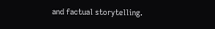and factual storytelling.